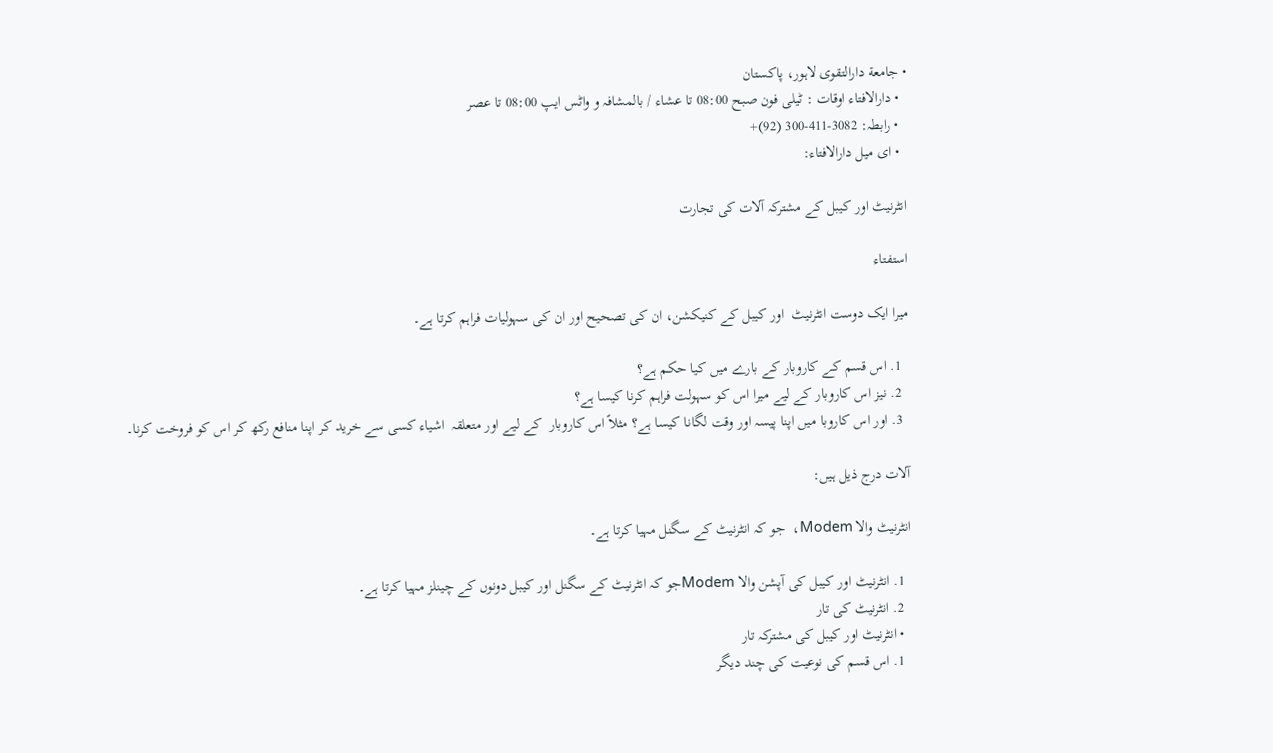• جامعة دارالتقوی لاہور، پاکستان
  • دارالافتاء اوقات : ٹیلی فون صبح 08:00 تا عشاء / بالمشافہ و واٹس ایپ 08:00 تا عصر
  • رابطہ: 3082-411-300 (92)+
  • ای میل دارالافتاء:

انٹرنیٹ اور کیبل کے مشترکہ آلات کی تجارت

استفتاء

میرا ایک دوست انٹرنیٹ  اور کیبل کے کنیکشن، ان کی تصحیح اور ان کی سہولیات فراہم کرتا ہے۔

  1. اس قسم کے کاروبار کے بارے میں کیا حکم ہے؟
  2. نیز اس کاروبار کے لیے میرا اس کو سہولت فراہم کرنا کیسا ہے؟
  3. اور اس کاروبا میں اپنا پیسہ اور وقت لگانا کیسا ہے؟ مثلاً اس کاروبار  کے لیے اور متعلقہ  اشیاء کسی سے خرید کر اپنا منافع رکھ کر اس کو فروخت کرنا۔

آلات درج ذیل ہیں:

انٹرنیٹ والا Modem،  جو کہ انٹرنیٹ کے سگنل مہیا کرتا ہے۔

  1. انٹرنیٹ اور کیبل کی آپشن والا Modemجو کہ انٹرنیٹ کے سگنل اور کیبل دونوں کے چینلز مہیا کرتا ہے۔
  2. انٹرنیٹ کی تار
  • انٹرنیٹ اور کیبل کی مشترکہ تار
  1. اس قسم کی نوعیت کی چند دیگر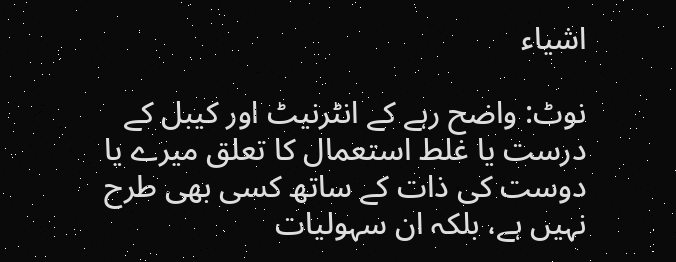اشیاء

نوٹ: واضح رہے کے انٹرنیٹ اور کیبل کے درست یا غلط استعمال کا تعلق میرے یا دوست کی ذات کے ساتھ کسی بھی طرح نہیں ہے، بلکہ ان سہولیات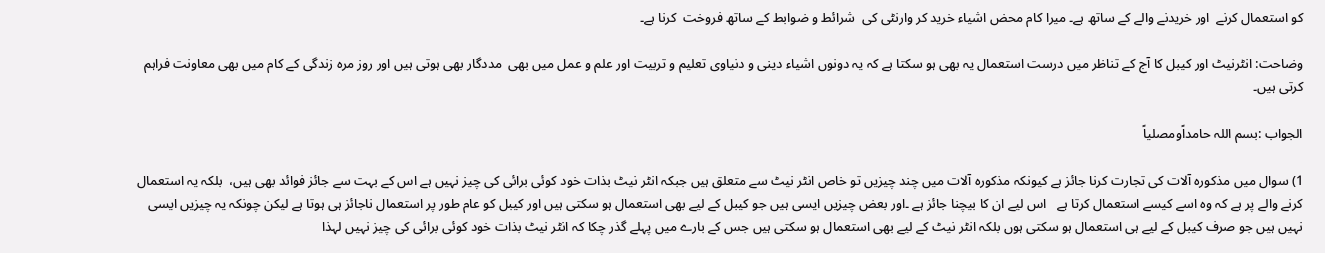کو استعمال کرنے  اور خریدنے والے کے ساتھ ہے۔ میرا کام محض اشیاء خرید کر وارنٹی کی  شرائط و ضوابط کے ساتھ فروخت  کرنا ہے۔

وضاحت: انٹرنیٹ اور کیبل کا آج کے تناظر میں درست استعمال یہ بھی ہو سکتا ہے کہ یہ دونوں اشیاء دینی و دنیاوی تعلیم و تربیت اور علم و عمل میں بھی  مددگار بھی ہوتی ہیں اور روز مرہ زندگی کے کام میں بھی معاونت فراہم کرتی ہیں۔

الجواب :بسم اللہ حامداًومصلیاً

1) سوال میں مذکورہ آلات کی تجارت کرنا جائز ہے کیونکہ مذکورہ آلات میں چند چیزیں تو خاص انٹر نیٹ سے متعلق ہیں جبکہ انٹر نیٹ بذات خود کوئی برائی کی چیز نہیں ہے اس کے بہت سے جائز فوائد بھی ہیں،  بلکہ یہ استعمال کرنے والے پر ہے کہ وہ اسے کیسے استعمال کرتا ہے   اس لیے ان کا بیچنا جائز ہے ۔اور بعض چیزیں ایسی ہیں جو کیبل کے لیے بھی استعمال ہو سکتی ہیں اور کیبل کو عام طور پر استعمال ناجائز ہی ہوتا ہے لیکن چونکہ یہ چیزیں ایسی نہیں ہیں جو صرف کیبل کے لیے ہی استعمال ہو سکتی ہوں بلکہ انٹر نیٹ کے لیے بھی استعمال ہو سکتی ہیں جس کے بارے میں پہلے گذر چکا کہ انٹر نیٹ بذات خود کوئی برائی کی چیز نہیں لہذا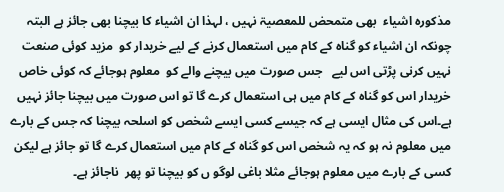مذکورہ اشیاء  بھی متمحض للمعصیۃ نہیں ، لہذا ان اشیاء کا بیچنا بھی جائز ہے البتہ چونکہ ان اشیاء کو گناہ کے کام میں استعمال کرنے کے لیے خریدار کو  مزید کوئی صنعت نہیں کرنی پڑتی اس لیے   جس صورت میں بیچنے والے کو  معلوم ہوجائے کہ کوئی خاص خریدار اس کو گناہ کے کام میں ہی استعمال کرے گا تو اس صورت میں بیچنا جائز نہیں ہے۔اس کی مثال ایسی ہے کہ جیسے کسی ایسے شخص کو اسلحہ بیچنا کہ جس کے بارے میں معلوم نہ ہو کہ یہ شخص اس کو گناہ کے کام میں استعمال کرے گا تو جائز ہے لیکن کسی کے بارے میں معلوم ہوجائے مثلا باغی لوگو ں کو بیچنا تو پھر  ناجائز ہے۔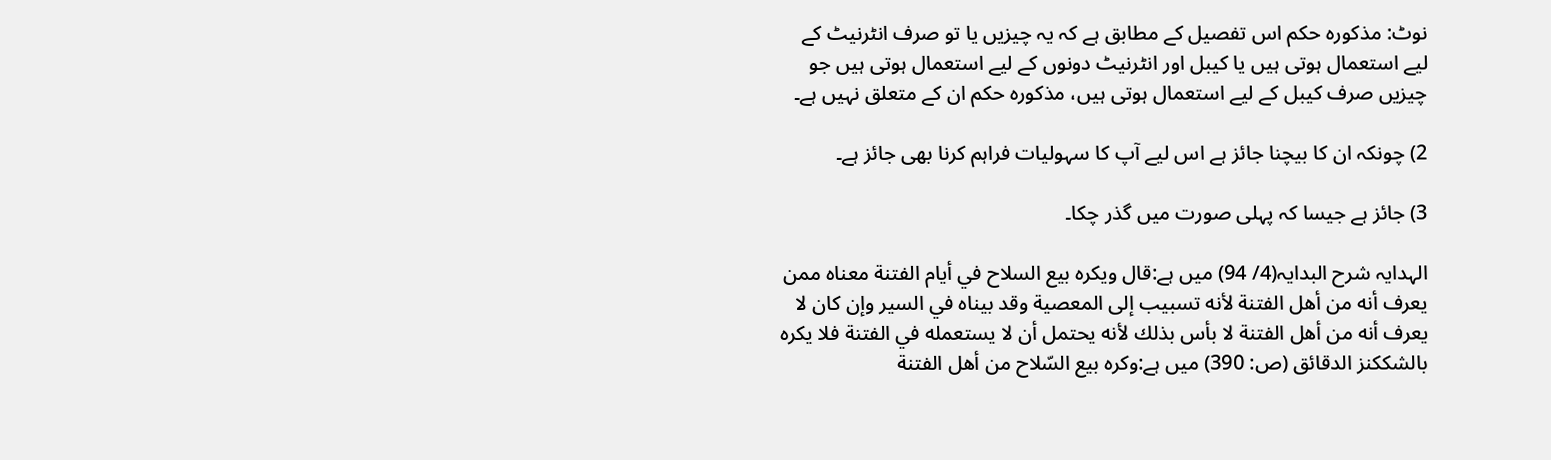نوٹ: مذکورہ حکم اس تفصیل کے مطابق ہے کہ یہ چیزیں یا تو صرف انٹرنیٹ کے لیے استعمال ہوتی ہیں یا کیبل اور انٹرنیٹ دونوں کے لیے استعمال ہوتی ہیں جو چیزیں صرف کیبل کے لیے استعمال ہوتی ہیں، مذکورہ حکم ان کے متعلق نہیں ہے۔

2) چونکہ ان کا بیچنا جائز ہے اس لیے آپ کا سہولیات فراہم کرنا بھی جائز ہے۔

3) جائز ہے جیسا کہ پہلی صورت میں گذر چکا۔

الہدایہ شرح البدایہ(4/ 94) میں ہے:قال ويكره بيع السلاح في أيام الفتنة معناه ممن يعرف أنه من أهل الفتنة لأنه تسبيب إلى المعصية وقد بيناه في السير وإن كان لا يعرف أنه من أهل الفتنة لا بأس بذلك لأنه يحتمل أن لا يستعمله في الفتنة فلا يكره بالشككنز الدقائق (ص: 390) میں ہے:وكره بيع السّلاح من أهل الفتنة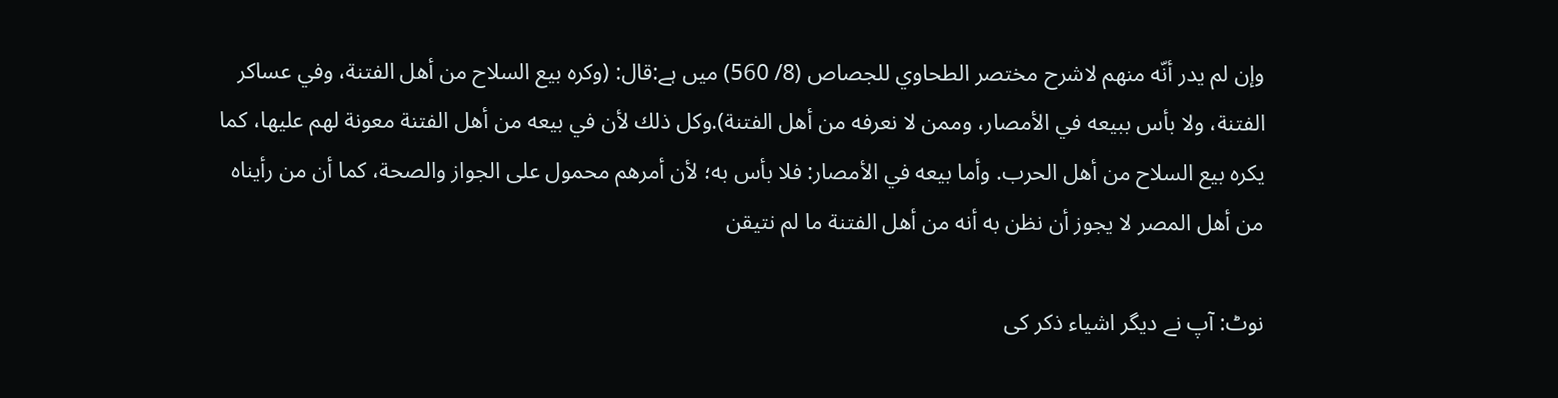وإن لم يدر أنّه منهم لاشرح مختصر الطحاوي للجصاص (8/ 560) میں ہے:قال: (وكره بيع السلاح من أهل الفتنة، وفي عساكر الفتنة، ولا بأس ببيعه في الأمصار، وممن لا نعرفه من أهل الفتنة).وكل ذلك لأن في بيعه من أهل الفتنة معونة لهم عليها، كما يكره بيع السلاح من أهل الحرب. وأما بيعه في الأمصار: فلا بأس به؛ لأن أمرهم محمول على الجواز والصحة، كما أن من رأيناه من أهل المصر لا يجوز أن نظن به أنه من أهل الفتنة ما لم نتيقن

نوٹ: آپ نے دیگر اشیاء ذکر کی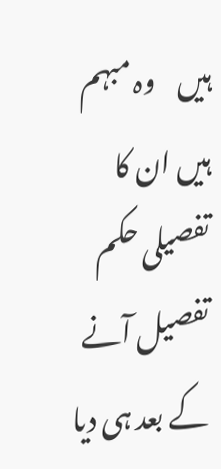ہیں    وہ مبہم ہیں ان کا  تفصیلی حکم تفصیل آنے کے بعد ہی دیا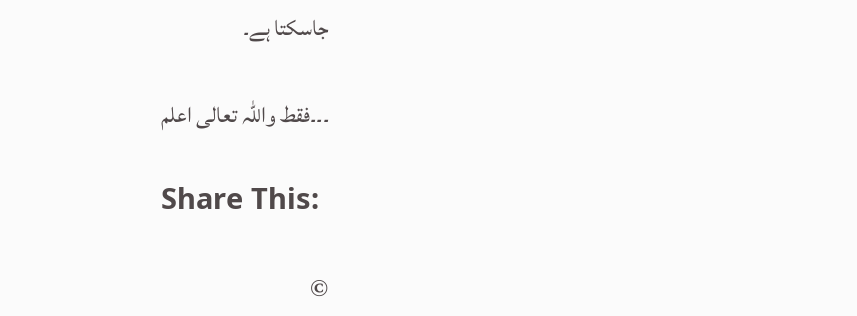جاسکتا ہے۔

۔۔۔فقط واللہ تعالی اعلم

Share This:

©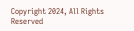Copyright 2024, All Rights Reserved